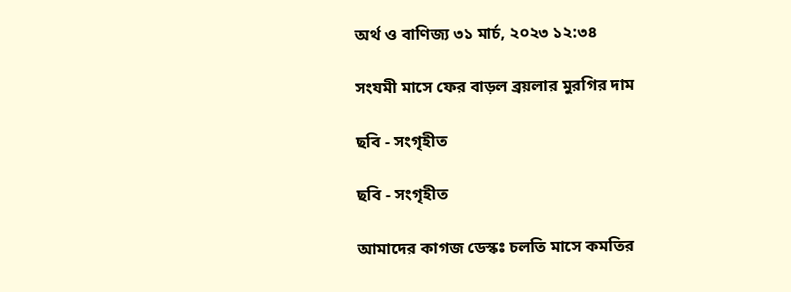অর্থ ও বাণিজ্য ৩১ মার্চ, ২০২৩ ১২:৩৪

সংযমী মাসে ফের বাড়ল ব্রয়লার মুরগির দাম

ছবি - সংগৃহীত

ছবি - সংগৃহীত

আমাদের কাগজ ডেস্কঃ চলতি মাসে কমতির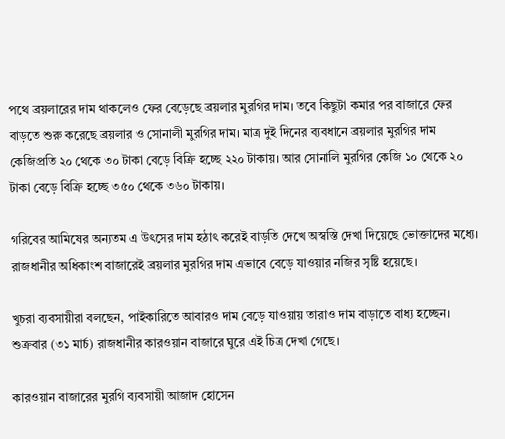পথে ব্রয়লারের দাম থাকলেও ফের বেড়েছে ব্রয়লার মুরগির দাম। তবে কিছুটা কমার পর বাজারে ফের বাড়তে শুরু করেছে ব্রয়লার ও সোনালী মুরগির দাম। মাত্র দুই দিনের ব্যবধানে ব্রয়লার মুরগির দাম কেজিপ্রতি ২০ থেকে ৩০ টাকা বেড়ে বিক্রি হচ্ছে ২২০ টাকায়। আর সোনালি মুরগির কেজি ১০ থেকে ২০ টাকা বেড়ে বিক্রি হচ্ছে ৩৫০ থেকে ৩৬০ টাকায়।

গরিবের আমিষের অন্যতম এ উৎসের দাম হঠাৎ করেই বাড়তি দেখে অস্বস্তি দেখা দিয়েছে ভোক্তাদের মধ্যে। রাজধানীর অধিকাংশ বাজারেই ব্রয়লার মুরগির দাম এভাবে বেড়ে যাওয়ার নজির সৃষ্টি হয়েছে।

খুচরা ব্যবসায়ীরা বলছেন, পাইকারিতে আবারও দাম বেড়ে যাওয়ায় তারাও দাম বাড়াতে বাধ্য হচ্ছেন। শুক্রবার (৩১ মার্চ) রাজধানীর কারওয়ান বাজারে ঘুরে এই চিত্র দেখা গেছে।

কারওয়ান বাজারের মুরগি ব্যবসায়ী আজাদ হোসেন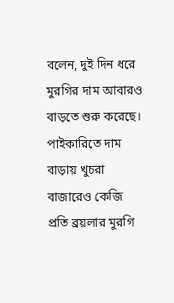বলেন, দুই দিন ধরে মুরগির দাম আবারও বাড়তে শুরু করেছে। পাইকারিতে দাম বাড়ায় খুচরা বাজারেও কেজি প্রতি ব্রয়লার মুরগি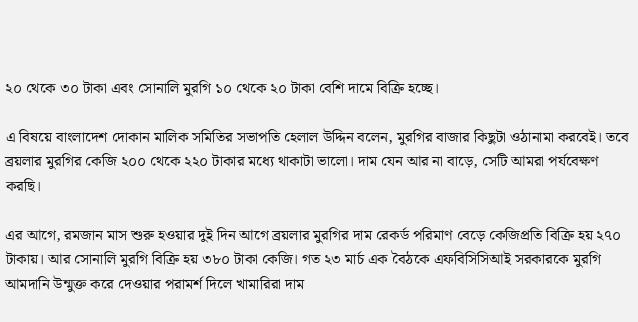২০ থেকে ৩০ টাকা এবং সোনালি মুরগি ১০ থেকে ২০ টাকা বেশি দামে বিক্রি হচ্ছে।

এ বিষয়ে বাংলাদেশ দোকান মালিক সমিতির সভাপতি হেলাল উদ্দিন বলেন, মুরগির বাজার কিছুটা ওঠানামা করবেই। তবে ব্রয়লার মুরগির কেজি ২০০ থেকে ২২০ টাকার মধ্যে থাকাটা ভালো। দাম যেন আর না বাড়ে, সেটি আমরা পর্যবেক্ষণ করছি।

এর আগে, রমজান মাস শুরু হওয়ার দুই দিন আগে ব্রয়লার মুরগির দাম রেকর্ড পরিমাণ বেড়ে কেজিপ্রতি বিক্রি হয় ২৭০ টাকায়। আর সোনালি মুরগি বিক্রি হয় ৩৮০ টাকা কেজি। গত ২৩ মার্চ এক বৈঠকে এফবিসিসিআই সরকারকে মুরগি আমদানি উন্মুক্ত করে দেওয়ার পরামর্শ দিলে খামারিরা দাম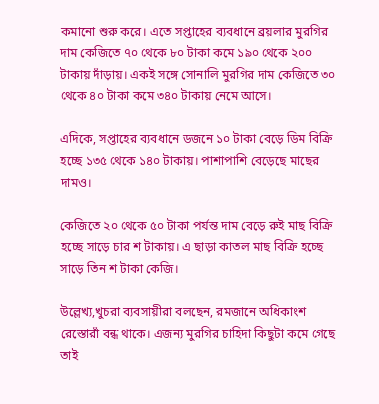কমানো শুরু করে। এতে সপ্তাহের ব্যবধানে ব্রয়লার মুরগির দাম কেজিতে ৭০ থেকে ৮০ টাকা কমে ১৯০ থেকে ২০০ টাকায় দাঁড়ায়। একই সঙ্গে সোনালি মুরগির দাম কেজিতে ৩০ থেকে ৪০ টাকা কমে ৩৪০ টাকায় নেমে আসে।

এদিকে, সপ্তাহের ব্যবধানে ডজনে ১০ টাকা বেড়ে ডিম বিক্রি হচ্ছে ১৩৫ থেকে ১৪০ টাকায়। পাশাপাশি বেড়েছে মাছের দামও।

কেজিতে ২০ থেকে ৫০ টাকা পর্যন্ত দাম বেড়ে রুই মাছ বিক্রি হচ্ছে সাড়ে চার শ টাকায়। এ ছাড়া কাতল মাছ বিক্রি হচ্ছে সাড়ে তিন শ টাকা কেজি।

উল্লেখ্য,খুচরা ব্যবসায়ীরা বলছেন, রমজানে অধিকাংশ রেস্তোরাঁ বন্ধ থাকে। এজন্য মুরগির চাহিদা কিছুটা কমে গেছে তাই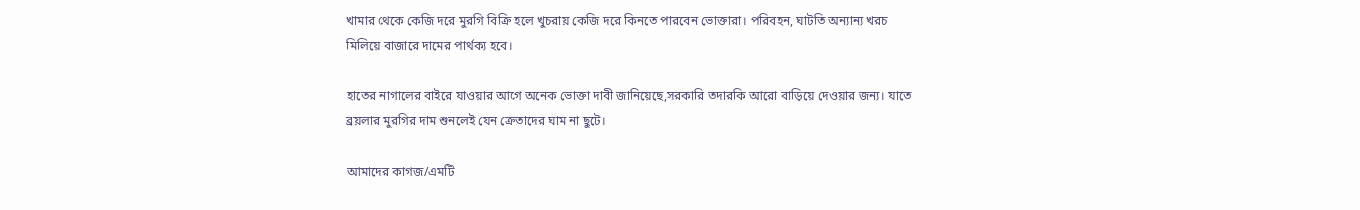খামার থেকে কেজি দরে মুরগি বিক্রি হলে খুচরায় কেজি দরে কিনতে পারবেন ভোক্তারা। পরিবহন, ঘাটতি অন্যান্য খরচ মিলিয়ে বাজারে দামের পার্থক্য হবে।

হাতের নাগালের বাইরে যাওয়ার আগে অনেক ভোক্তা দাবী জানিয়েছে,সরকারি তদারকি আরো বাড়িয়ে দেওয়ার জন্য। যাতে ব্রয়লার মুরগির দাম শুনলেই যেন ক্রেতাদের ঘাম না ছুটে।

আমাদের কাগজ/এমটি